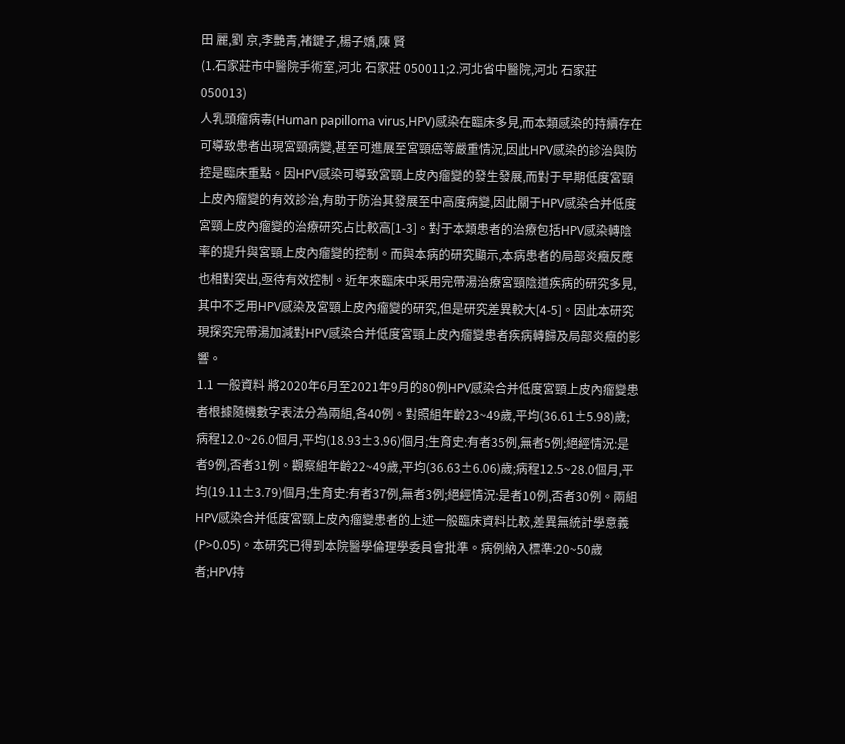田 麗,劉 京,李艷青,褚鍵子,楊子嬌,陳 賢
(1.石家莊市中醫院手術室,河北 石家莊 050011;2.河北省中醫院,河北 石家莊 050013)
人乳頭瘤病毒(Human papilloma virus,HPV)感染在臨床多見,而本類感染的持續存在可導致患者出現宮頸病變,甚至可進展至宮頸癌等嚴重情況,因此HPV感染的診治與防控是臨床重點。因HPV感染可導致宮頸上皮內瘤變的發生發展,而對于早期低度宮頸上皮內瘤變的有效診治,有助于防治其發展至中高度病變,因此關于HPV感染合并低度宮頸上皮內瘤變的治療研究占比較高[1-3]。對于本類患者的治療包括HPV感染轉陰率的提升與宮頸上皮內瘤變的控制。而與本病的研究顯示,本病患者的局部炎癥反應也相對突出,亟待有效控制。近年來臨床中采用完帶湯治療宮頸陰道疾病的研究多見,其中不乏用HPV感染及宮頸上皮內瘤變的研究,但是研究差異較大[4-5]。因此本研究現探究完帶湯加減對HPV感染合并低度宮頸上皮內瘤變患者疾病轉歸及局部炎癥的影響。
1.1 一般資料 將2020年6月至2021年9月的80例HPV感染合并低度宮頸上皮內瘤變患者根據隨機數字表法分為兩組,各40例。對照組年齡23~49歲,平均(36.61±5.98)歲;病程12.0~26.0個月,平均(18.93±3.96)個月;生育史:有者35例,無者5例;絕經情況:是者9例,否者31例。觀察組年齡22~49歲,平均(36.63±6.06)歲;病程12.5~28.0個月,平均(19.11±3.79)個月;生育史:有者37例,無者3例;絕經情況:是者10例,否者30例。兩組HPV感染合并低度宮頸上皮內瘤變患者的上述一般臨床資料比較,差異無統計學意義(P>0.05)。本研究已得到本院醫學倫理學委員會批準。病例納入標準:20~50歲者;HPV持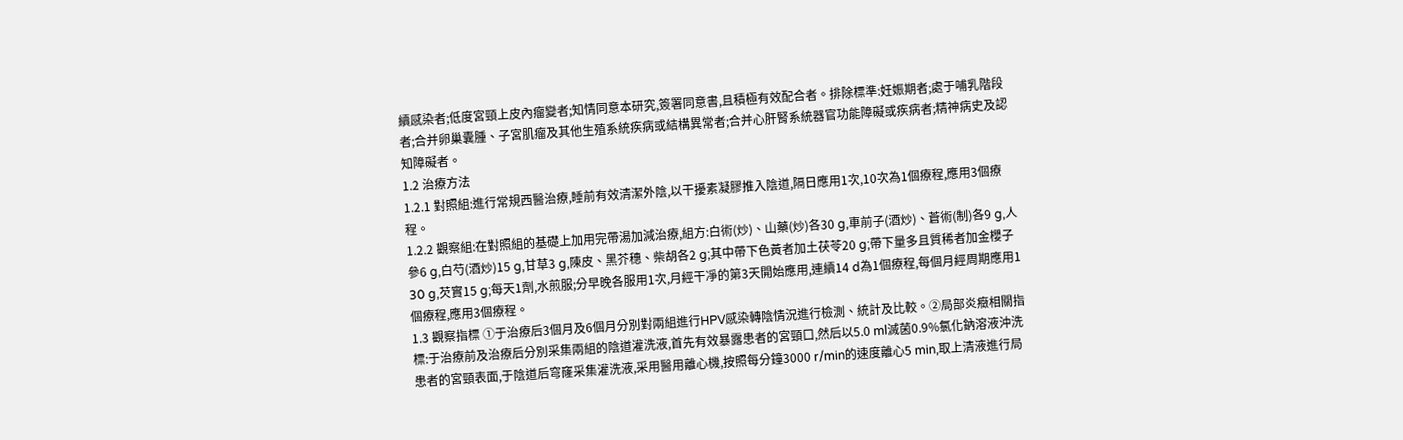續感染者;低度宮頸上皮內瘤變者;知情同意本研究,簽署同意書,且積極有效配合者。排除標準:妊娠期者;處于哺乳階段者;合并卵巢囊腫、子宮肌瘤及其他生殖系統疾病或結構異常者;合并心肝腎系統器官功能障礙或疾病者;精神病史及認知障礙者。
1.2 治療方法
1.2.1 對照組:進行常規西醫治療,睡前有效清潔外陰,以干擾素凝膠推入陰道,隔日應用1次,10次為1個療程,應用3個療程。
1.2.2 觀察組:在對照組的基礎上加用完帶湯加減治療,組方:白術(炒)、山藥(炒)各30 g,車前子(酒炒)、蒼術(制)各9 g,人參6 g,白芍(酒炒)15 g,甘草3 g,陳皮、黑芥穗、柴胡各2 g;其中帶下色黃者加土茯苓20 g;帶下量多且質稀者加金櫻子30 g,芡實15 g;每天1劑,水煎服;分早晚各服用1次,月經干凈的第3天開始應用,連續14 d為1個療程,每個月經周期應用1個療程,應用3個療程。
1.3 觀察指標 ①于治療后3個月及6個月分別對兩組進行HPV感染轉陰情況進行檢測、統計及比較。②局部炎癥相關指標:于治療前及治療后分別采集兩組的陰道灌洗液,首先有效暴露患者的宮頸口,然后以5.0 ml滅菌0.9%氯化鈉溶液沖洗患者的宮頸表面,于陰道后穹窿采集灌洗液,采用醫用離心機,按照每分鐘3000 r/min的速度離心5 min,取上清液進行局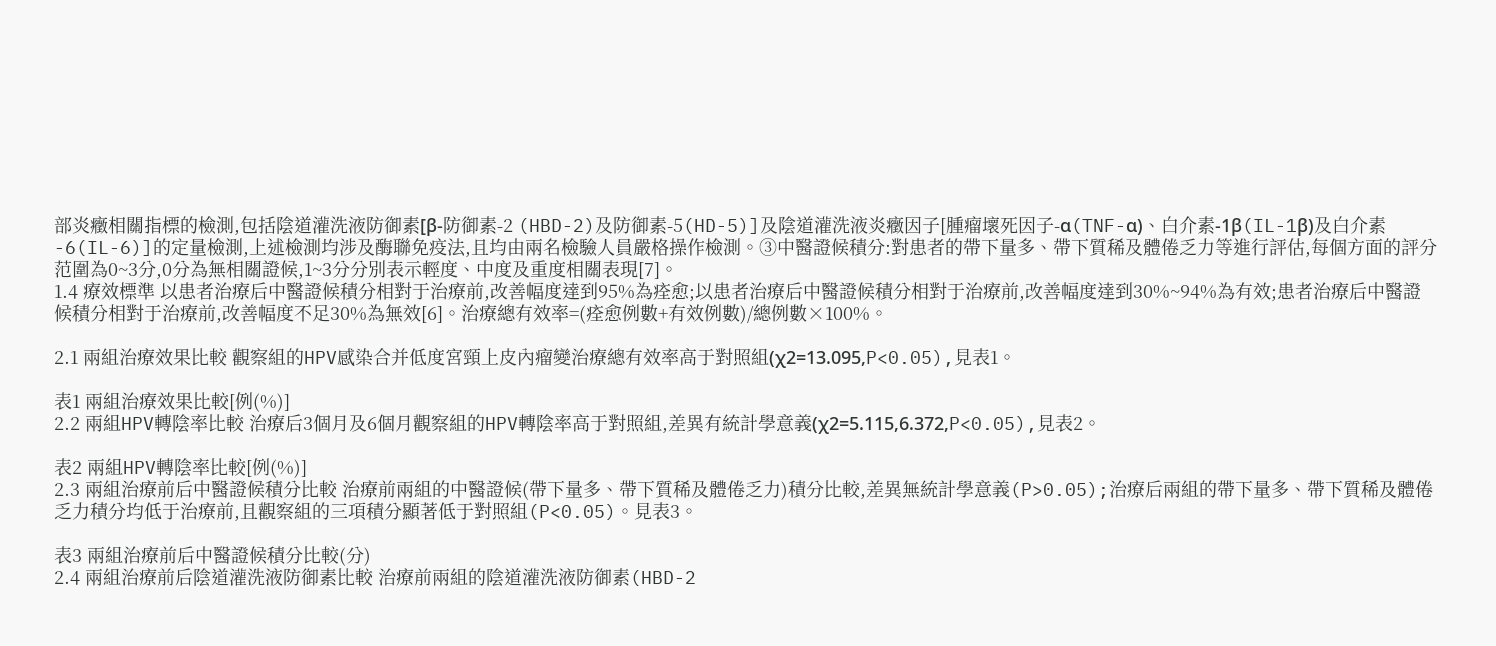部炎癥相關指標的檢測,包括陰道灌洗液防御素[β-防御素-2 (HBD-2)及防御素-5(HD-5)]及陰道灌洗液炎癥因子[腫瘤壞死因子-α(TNF-α)、白介素-1β(IL-1β)及白介素-6(IL-6)]的定量檢測,上述檢測均涉及酶聯免疫法,且均由兩名檢驗人員嚴格操作檢測。③中醫證候積分:對患者的帶下量多、帶下質稀及體倦乏力等進行評估,每個方面的評分范圍為0~3分,0分為無相關證候,1~3分分別表示輕度、中度及重度相關表現[7]。
1.4 療效標準 以患者治療后中醫證候積分相對于治療前,改善幅度達到95%為痊愈;以患者治療后中醫證候積分相對于治療前,改善幅度達到30%~94%為有效;患者治療后中醫證候積分相對于治療前,改善幅度不足30%為無效[6]。治療總有效率=(痊愈例數+有效例數)/總例數×100%。

2.1 兩組治療效果比較 觀察組的HPV感染合并低度宮頸上皮內瘤變治療總有效率高于對照組(χ2=13.095,P<0.05),見表1。

表1 兩組治療效果比較[例(%)]
2.2 兩組HPV轉陰率比較 治療后3個月及6個月觀察組的HPV轉陰率高于對照組,差異有統計學意義(χ2=5.115,6.372,P<0.05),見表2。

表2 兩組HPV轉陰率比較[例(%)]
2.3 兩組治療前后中醫證候積分比較 治療前兩組的中醫證候(帶下量多、帶下質稀及體倦乏力)積分比較,差異無統計學意義(P>0.05);治療后兩組的帶下量多、帶下質稀及體倦乏力積分均低于治療前,且觀察組的三項積分顯著低于對照組(P<0.05)。見表3。

表3 兩組治療前后中醫證候積分比較(分)
2.4 兩組治療前后陰道灌洗液防御素比較 治療前兩組的陰道灌洗液防御素(HBD-2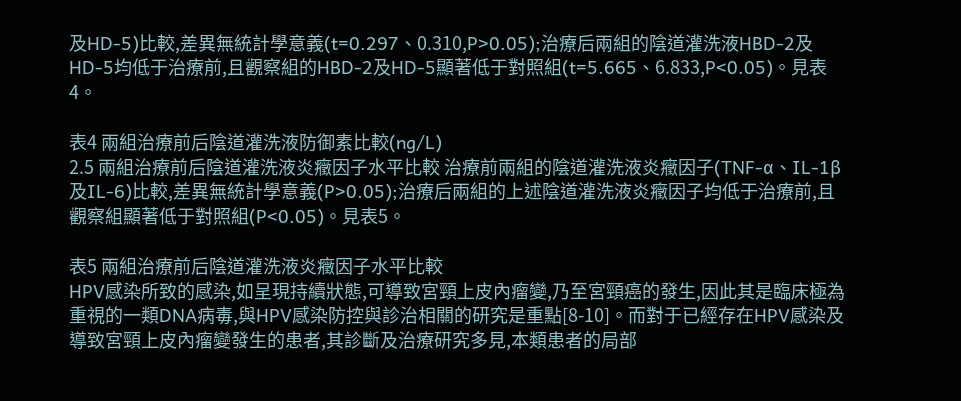及HD-5)比較,差異無統計學意義(t=0.297、0.310,P>0.05);治療后兩組的陰道灌洗液HBD-2及HD-5均低于治療前,且觀察組的HBD-2及HD-5顯著低于對照組(t=5.665、6.833,P<0.05)。見表4。

表4 兩組治療前后陰道灌洗液防御素比較(ng/L)
2.5 兩組治療前后陰道灌洗液炎癥因子水平比較 治療前兩組的陰道灌洗液炎癥因子(TNF-α、IL-1β及IL-6)比較,差異無統計學意義(P>0.05);治療后兩組的上述陰道灌洗液炎癥因子均低于治療前,且觀察組顯著低于對照組(P<0.05)。見表5。

表5 兩組治療前后陰道灌洗液炎癥因子水平比較
HPV感染所致的感染,如呈現持續狀態,可導致宮頸上皮內瘤變,乃至宮頸癌的發生,因此其是臨床極為重視的一類DNA病毒,與HPV感染防控與診治相關的研究是重點[8-10]。而對于已經存在HPV感染及導致宮頸上皮內瘤變發生的患者,其診斷及治療研究多見,本類患者的局部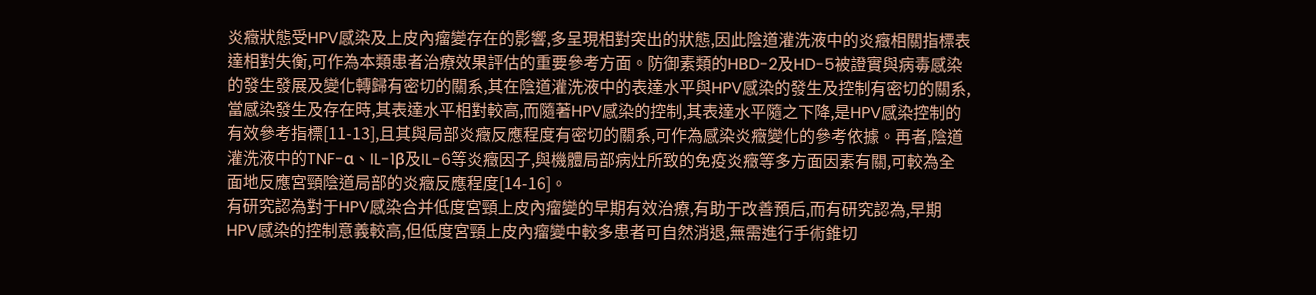炎癥狀態受HPV感染及上皮內瘤變存在的影響,多呈現相對突出的狀態,因此陰道灌洗液中的炎癥相關指標表達相對失衡,可作為本類患者治療效果評估的重要參考方面。防御素類的HBD-2及HD-5被證實與病毒感染的發生發展及變化轉歸有密切的關系,其在陰道灌洗液中的表達水平與HPV感染的發生及控制有密切的關系,當感染發生及存在時,其表達水平相對較高,而隨著HPV感染的控制,其表達水平隨之下降,是HPV感染控制的有效參考指標[11-13],且其與局部炎癥反應程度有密切的關系,可作為感染炎癥變化的參考依據。再者,陰道灌洗液中的TNF-α、IL-1β及IL-6等炎癥因子,與機體局部病灶所致的免疫炎癥等多方面因素有關,可較為全面地反應宮頸陰道局部的炎癥反應程度[14-16]。
有研究認為對于HPV感染合并低度宮頸上皮內瘤變的早期有效治療,有助于改善預后,而有研究認為,早期HPV感染的控制意義較高,但低度宮頸上皮內瘤變中較多患者可自然消退,無需進行手術錐切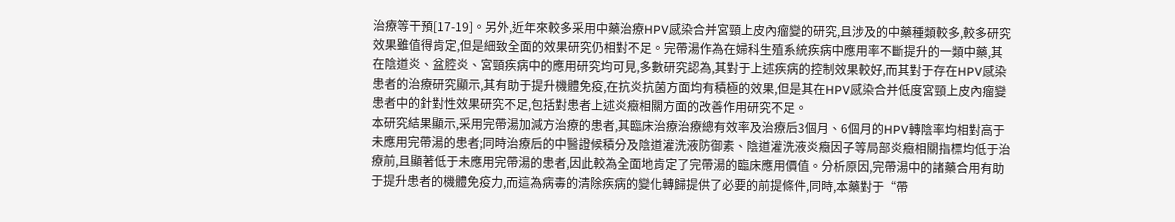治療等干預[17-19]。另外,近年來較多采用中藥治療HPV感染合并宮頸上皮內瘤變的研究,且涉及的中藥種類較多,較多研究效果雖值得肯定,但是細致全面的效果研究仍相對不足。完帶湯作為在婦科生殖系統疾病中應用率不斷提升的一類中藥,其在陰道炎、盆腔炎、宮頸疾病中的應用研究均可見,多數研究認為,其對于上述疾病的控制效果較好,而其對于存在HPV感染患者的治療研究顯示,其有助于提升機體免疫,在抗炎抗菌方面均有積極的效果,但是其在HPV感染合并低度宮頸上皮內瘤變患者中的針對性效果研究不足,包括對患者上述炎癥相關方面的改善作用研究不足。
本研究結果顯示,采用完帶湯加減方治療的患者,其臨床治療治療總有效率及治療后3個月、6個月的HPV轉陰率均相對高于未應用完帶湯的患者;同時治療后的中醫證候積分及陰道灌洗液防御素、陰道灌洗液炎癥因子等局部炎癥相關指標均低于治療前,且顯著低于未應用完帶湯的患者,因此較為全面地肯定了完帶湯的臨床應用價值。分析原因,完帶湯中的諸藥合用有助于提升患者的機體免疫力,而這為病毒的清除疾病的變化轉歸提供了必要的前提條件,同時,本藥對于“帶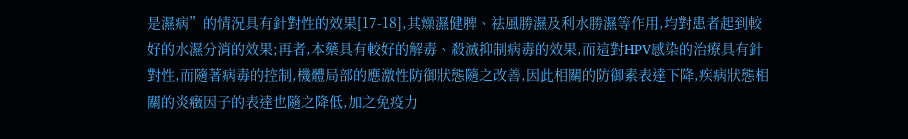是濕病”的情況具有針對性的效果[17-18],其燥濕健脾、祛風勝濕及利水勝濕等作用,均對患者起到較好的水濕分消的效果;再者,本藥具有較好的解毒、殺滅抑制病毒的效果,而這對HPV感染的治療具有針對性,而隨著病毒的控制,機體局部的應激性防御狀態隨之改善,因此相關的防御素表達下降,疾病狀態相關的炎癥因子的表達也隨之降低,加之免疫力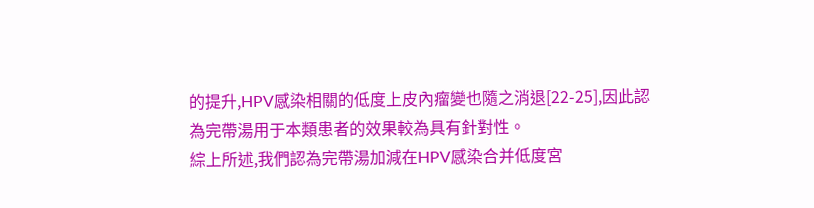的提升,HPV感染相關的低度上皮內瘤變也隨之消退[22-25],因此認為完帶湯用于本類患者的效果較為具有針對性。
綜上所述,我們認為完帶湯加減在HPV感染合并低度宮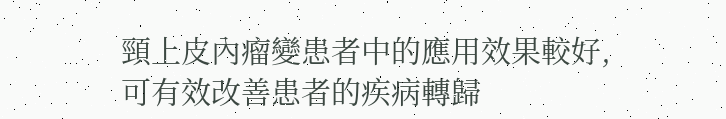頸上皮內瘤變患者中的應用效果較好,可有效改善患者的疾病轉歸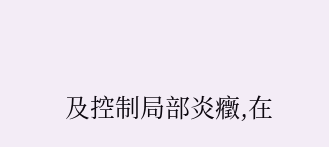及控制局部炎癥,在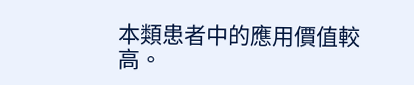本類患者中的應用價值較高。